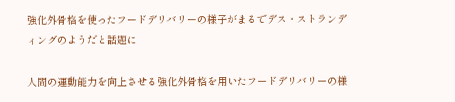強化外骨格を使ったフードデリバリーの様子がまるでデス・ストランディングのようだと話題に

人間の運動能力を向上させる強化外骨格を用いたフードデリバリーの様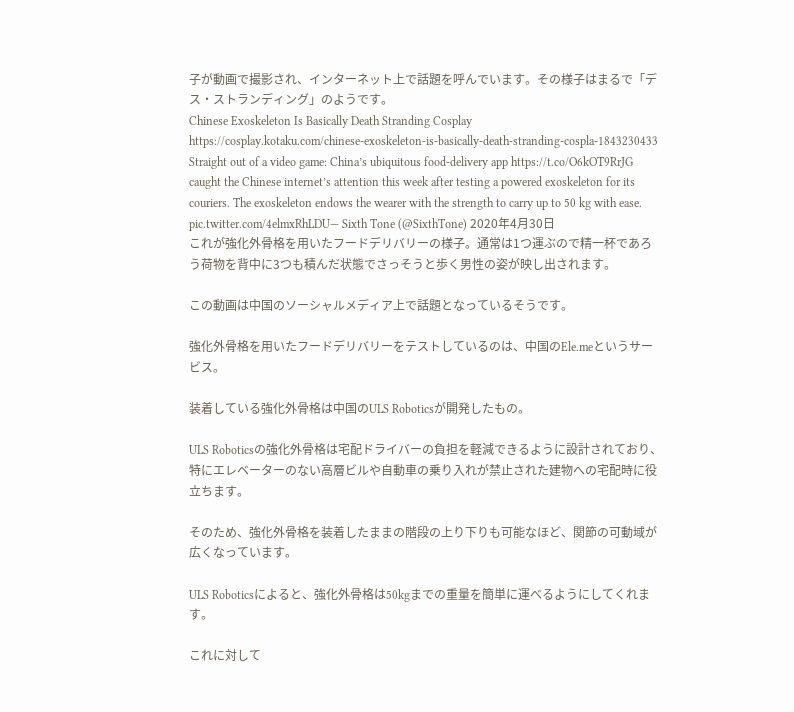子が動画で撮影され、インターネット上で話題を呼んでいます。その様子はまるで「デス・ストランディング」のようです。
Chinese Exoskeleton Is Basically Death Stranding Cosplay
https://cosplay.kotaku.com/chinese-exoskeleton-is-basically-death-stranding-cospla-1843230433
Straight out of a video game: China’s ubiquitous food-delivery app https://t.co/O6kOT9RrJG caught the Chinese internet’s attention this week after testing a powered exoskeleton for its couriers. The exoskeleton endows the wearer with the strength to carry up to 50 kg with ease. pic.twitter.com/4elmxRhLDU— Sixth Tone (@SixthTone) 2020年4月30日
これが強化外骨格を用いたフードデリバリーの様子。通常は1つ運ぶので精一杯であろう荷物を背中に3つも積んだ状態でさっそうと歩く男性の姿が映し出されます。

この動画は中国のソーシャルメディア上で話題となっているそうです。

強化外骨格を用いたフードデリバリーをテストしているのは、中国のEle.meというサービス。

装着している強化外骨格は中国のULS Roboticsが開発したもの。

ULS Roboticsの強化外骨格は宅配ドライバーの負担を軽減できるように設計されており、特にエレベーターのない高層ビルや自動車の乗り入れが禁止された建物への宅配時に役立ちます。

そのため、強化外骨格を装着したままの階段の上り下りも可能なほど、関節の可動域が広くなっています。

ULS Roboticsによると、強化外骨格は50kgまでの重量を簡単に運べるようにしてくれます。

これに対して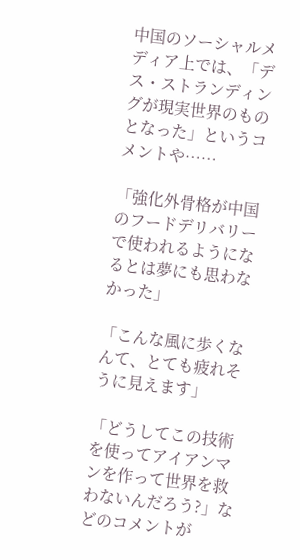中国のソーシャルメディア上では、「デス・ストランディングが現実世界のものとなった」というコメントや……

「強化外骨格が中国のフードデリバリーで使われるようになるとは夢にも思わなかった」

「こんな風に歩くなんて、とても疲れそうに見えます」

「どうしてこの技術を使ってアイアンマンを作って世界を救わないんだろう?」などのコメントが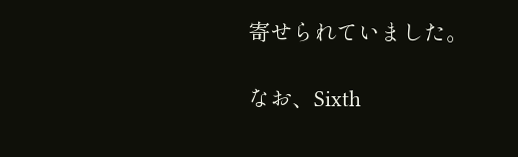寄せられていました。

なお、Sixth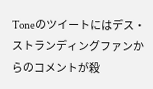Toneのツイートにはデス・ストランディングファンからのコメントが殺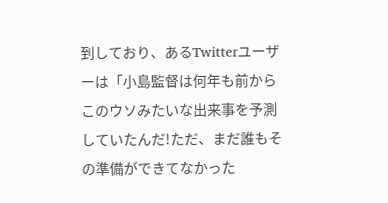到しており、あるTwitterユーザーは「小島監督は何年も前からこのウソみたいな出来事を予測していたんだ!ただ、まだ誰もその準備ができてなかった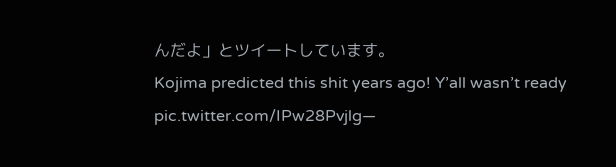んだよ」とツイートしています。
Kojima predicted this shit years ago! Y’all wasn’t ready pic.twitter.com/IPw28Pvjlg—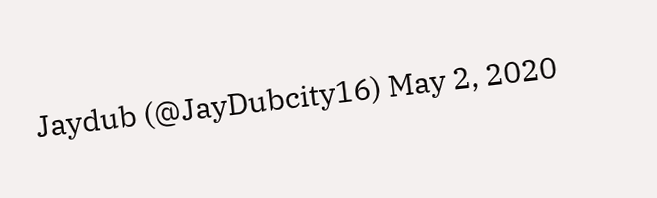Jaydub (@JayDubcity16) May 2, 2020